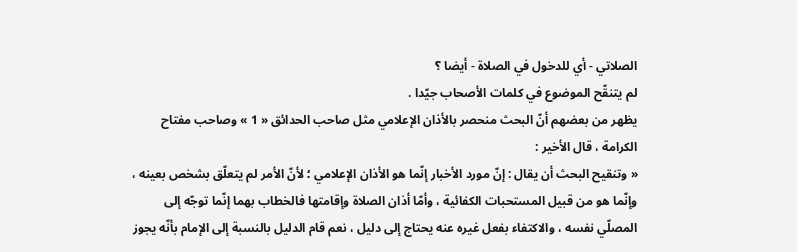الصلاتي - أي للدخول في الصلاة - أيضا ؟
لم يتنقّح الموضوع في كلمات الأصحاب جيّدا .
يظهر من بعضهم أنّ البحث منحصر بالأذان الإعلامي مثل صاحب الحدائق « 1 » وصاحب مفتاح الكرامة ، قال الأخير :
« وتنقيح البحث أن يقال : إنّ مورد الأخبار إنّما هو الأذان الإعلامي ؛ لأنّ الأمر لم يتعلّق بشخص بعينه ، وإنّما هو من قبيل المستحبات الكفائية ، وأمّا أذان الصلاة وإقامتها فالخطاب بهما إنّما توجّه إلى المصلّي نفسه ، والاكتفاء بفعل غيره عنه يحتاج إلى دليل ، نعم قام الدليل بالنسبة إلى الإمام بأنّه يجوز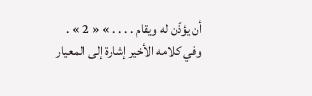أن يؤذّن له ويقام . . . . » « 2 » .
وفي كلامه الأخير إشارة إلى المعيار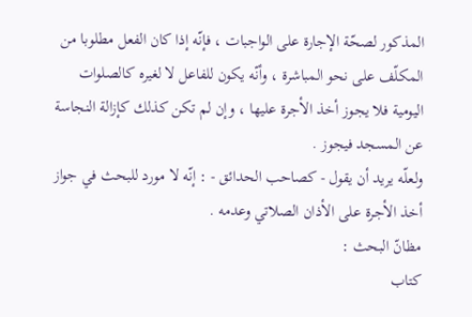المذكور لصحّة الإجارة على الواجبات ، فإنّه إذا كان الفعل مطلوبا من المكلّف على نحو المباشرة ، وأنّه يكون للفاعل لا لغيره كالصلوات اليومية فلا يجوز أخذ الأجرة عليها ، وإن لم تكن كذلك كإزالة النجاسة عن المسجد فيجوز .
ولعلّه يريد أن يقول - كصاحب الحدائق - : إنّه لا مورد للبحث في جواز أخذ الأجرة على الأذان الصلاتي وعدمه .
مظانّ البحث :
كتاب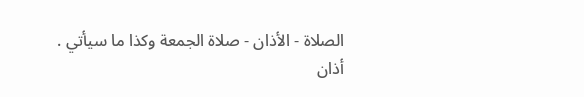الصلاة - الأذان - صلاة الجمعة وكذا ما سيأتي .
أذان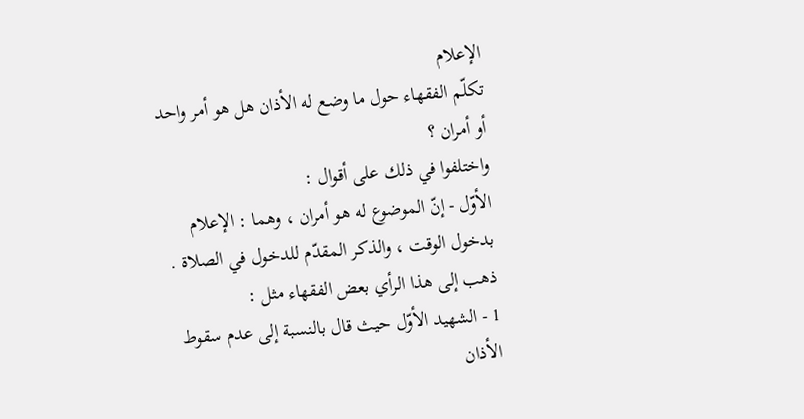الإعلام
تكلّم الفقهاء حول ما وضع له الأذان هل هو أمر واحد أو أمران ؟
واختلفوا في ذلك على أقوال :
الأوّل - إنّ الموضوع له هو أمران ، وهما : الإعلام بدخول الوقت ، والذكر المقدّم للدخول في الصلاة .
ذهب إلى هذا الرأي بعض الفقهاء مثل :
1 - الشهيد الأوّل حيث قال بالنسبة إلى عدم سقوط الأذان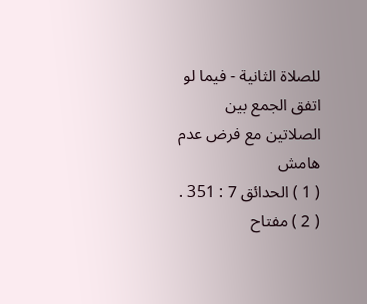للصلاة الثانية - فيما لو اتفق الجمع بين الصلاتين مع فرض عدم
هامش
( 1 ) الحدائق 7 : 351 .
( 2 ) مفتاح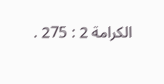الكرامة 2 : 275 .